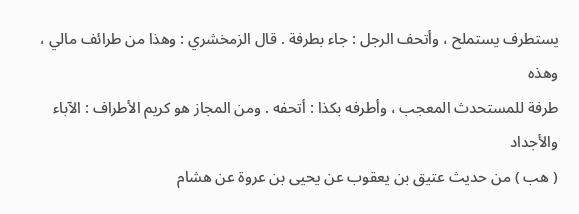يستطرف يستملح ، وأتحف الرجل : جاء بطرفة . قال الزمخشري : وهذا من طرائف مالي ، وهذه
طرفة للمستحدث المعجب ، وأطرفه بكذا : أتحفه . ومن المجاز هو كريم الأطراف : الآباء والأجداد
( هب ) من حديث عتيق بن يعقوب عن يحيى بن عروة عن هشام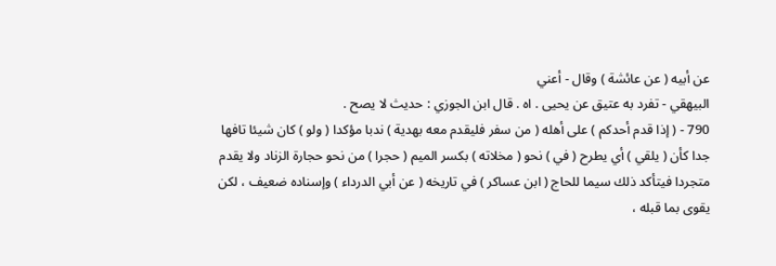عن أبيه ( عن عائشة ) وقال - أعني
البيهقي - تفرد به عتيق عن يحيى . اه . قال ابن الجوزي : حديث لا يصح .
790 - ( إذا قدم أحدكم ) على أهله ( من سفر فليقدم معه بهدية ) ندبا مؤكدا ( ولو ) كان شيئا تافها
جدا كأن ( يلقي ) أي يطرح ( في ) نحو ( مخلاته ) بكسر الميم ( حجرا ) من نحو حجارة الزناد ولا يقدم
متجردا فيتأكد ذلك سيما للحاج ( ابن عساكر ) في تاريخه ( عن أبي الدرداء ) وإسناده ضعيف ، لكن
يقوى بما قبله ،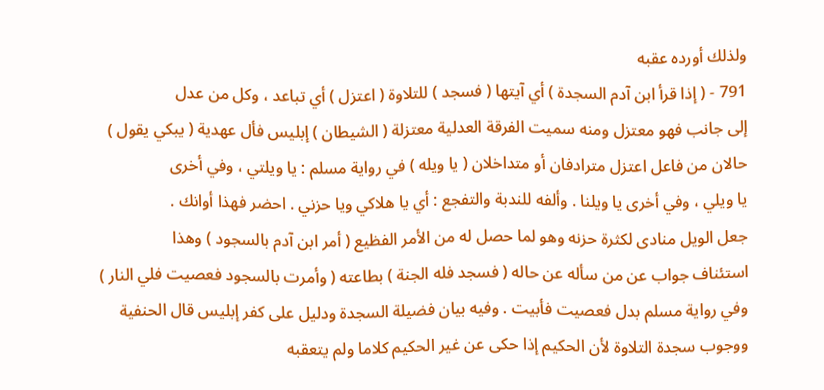ولذلك أورده عقبه
791 - ( إذا قرأ ابن آدم السجدة ) أي آيتها ( فسجد ) للتلاوة ( اعتزل ) أي تباعد ، وكل من عدل
إلى جانب فهو معتزل ومنه سميت الفرقة العدلية معتزلة ( الشيطان ) إبليس فأل عهدية ( يبكي يقول )
حالان من فاعل اعتزل مترادفان أو متداخلان ( يا ويله ) في رواية مسلم : يا ويلتي ، وفي أخرى
يا ويلي ، وفي أخرى يا ويلنا . وألفه للندبة والتفجع : أي يا هلاكي ويا حزني . احضر فهذا أوانك .
جعل الويل منادى لكثرة حزنه وهو لما حصل له من الأمر الفظيع ( أمر ابن آدم بالسجود ) وهذا
استئناف جواب عن من سأله عن حاله ( فسجد فله الجنة ) بطاعته ( وأمرت بالسجود فعصيت فلي النار )
وفي رواية مسلم بدل فعصيت فأبيت . وفيه بيان فضيلة السجدة ودليل على كفر إبليس قال الحنفية
ووجوب سجدة التلاوة لأن الحكيم إذا حكى عن غير الحكيم كلاما ولم يتعقبه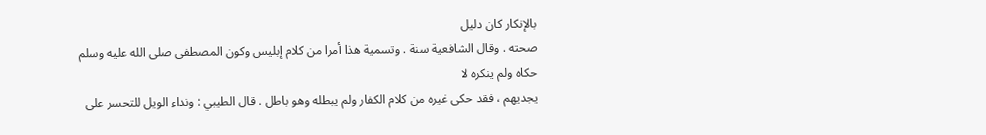بالإنكار كان دليل
صحته . وقال الشافعية سنة . وتسمية هذا أمرا من كلام إبليس وكون المصطفى صلى الله عليه وسلم حكاه ولم ينكره لا
يجديهم ، فقد حكى غيره من كلام الكفار ولم يبطله وهو باطل . قال الطيبي : ونداء الويل للتحسر على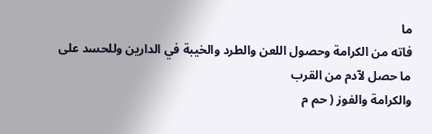ما
فاته من الكرامة وحصول اللعن والطرد والخيبة في الدارين وللحسد على ما حصل لآدم من القرب
والكرامة والفوز ( حم م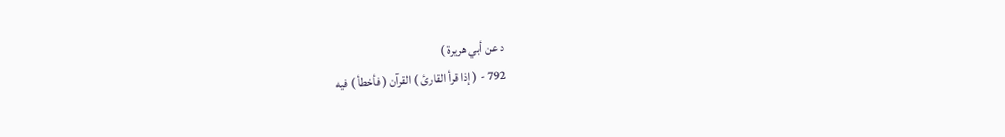د عن أبي هريرة )
792 - ( إذا قرأ القارئ ) القرآن ( فأخطأ ) فيه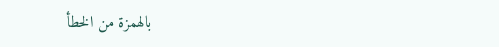بالهمزة من الخطأ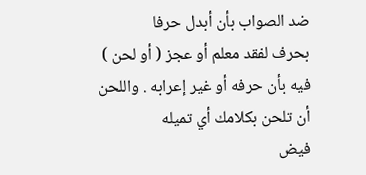ضد الصواب بأن أبدل حرفا
بحرف لفقد معلم أو عجز ( أو لحن ) فيه بأن حرفه أو غير إعرابه . واللحن أن تلحن بكلامك أي تميله
فيض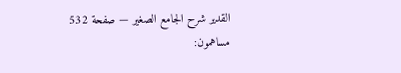القدير شرح الجامع الصغير — صفحة 532
مساهمون: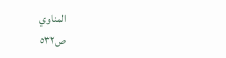المناوي
ص٥٣٢